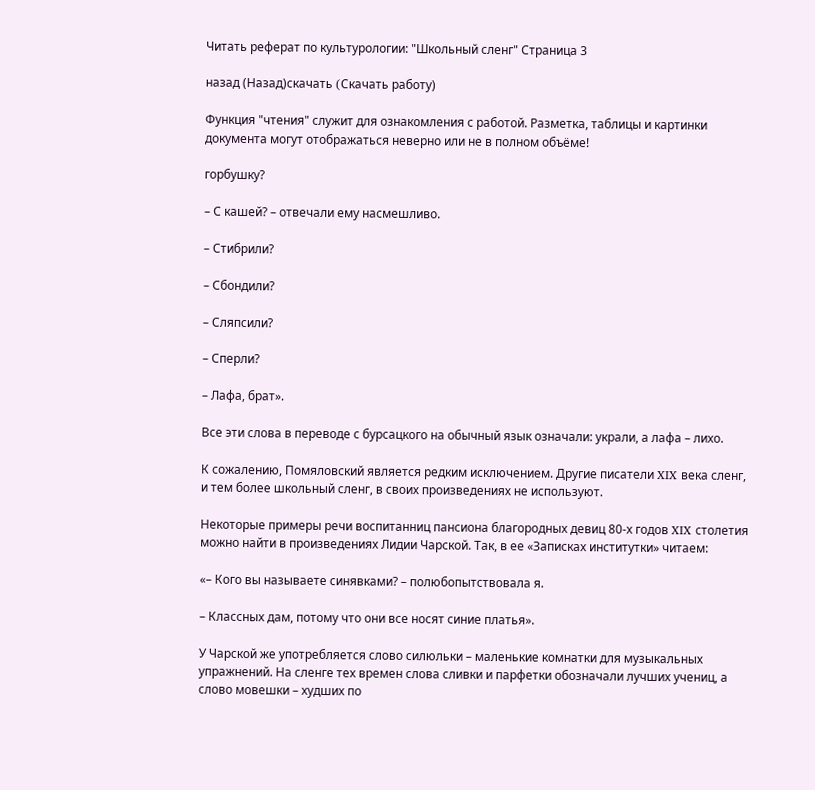Читать реферат по культурологии: "Школьный сленг" Страница 3

назад (Назад)скачать (Cкачать работу)

Функция "чтения" служит для ознакомления с работой. Разметка, таблицы и картинки документа могут отображаться неверно или не в полном объёме!

горбушку?

– С кашей? – отвечали ему насмешливо.

– Стибрили?

– Сбондили?

– Сляпсили?

– Сперли?

– Лафа, брат».

Все эти слова в переводе с бурсацкого на обычный язык означали: украли, а лафа – лихо.

К сожалению, Помяловский является редким исключением. Другие писатели XIX века сленг, и тем более школьный сленг, в своих произведениях не используют.

Некоторые примеры речи воспитанниц пансиона благородных девиц 80-х годов XIX столетия можно найти в произведениях Лидии Чарской. Так, в ее «Записках институтки» читаем:

«– Кого вы называете синявками? – полюбопытствовала я.

– Классных дам, потому что они все носят синие платья».

У Чарской же употребляется слово силюльки – маленькие комнатки для музыкальных упражнений. На сленге тех времен слова сливки и парфетки обозначали лучших учениц, а слово мовешки – худших по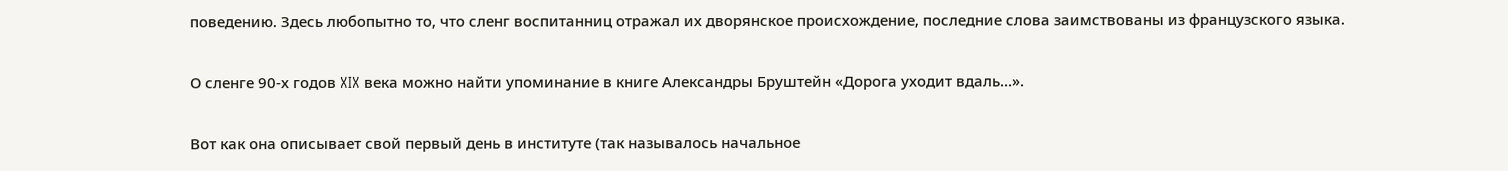поведению. Здесь любопытно то, что сленг воспитанниц отражал их дворянское происхождение, последние слова заимствованы из французского языка.

О сленге 90-х годов XIX века можно найти упоминание в книге Александры Бруштейн «Дорога уходит вдаль...».

Вот как она описывает свой первый день в институте (так называлось начальное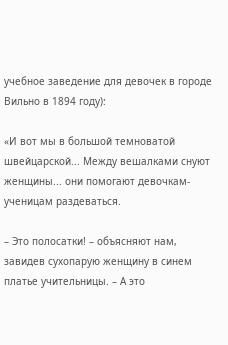учебное заведение для девочек в городе Вильно в 1894 году):

«И вот мы в большой темноватой швейцарской... Между вешалками снуют женщины... они помогают девочкам-ученицам раздеваться.

– Это полосатки! – объясняют нам, завидев сухопарую женщину в синем платье учительницы. – А это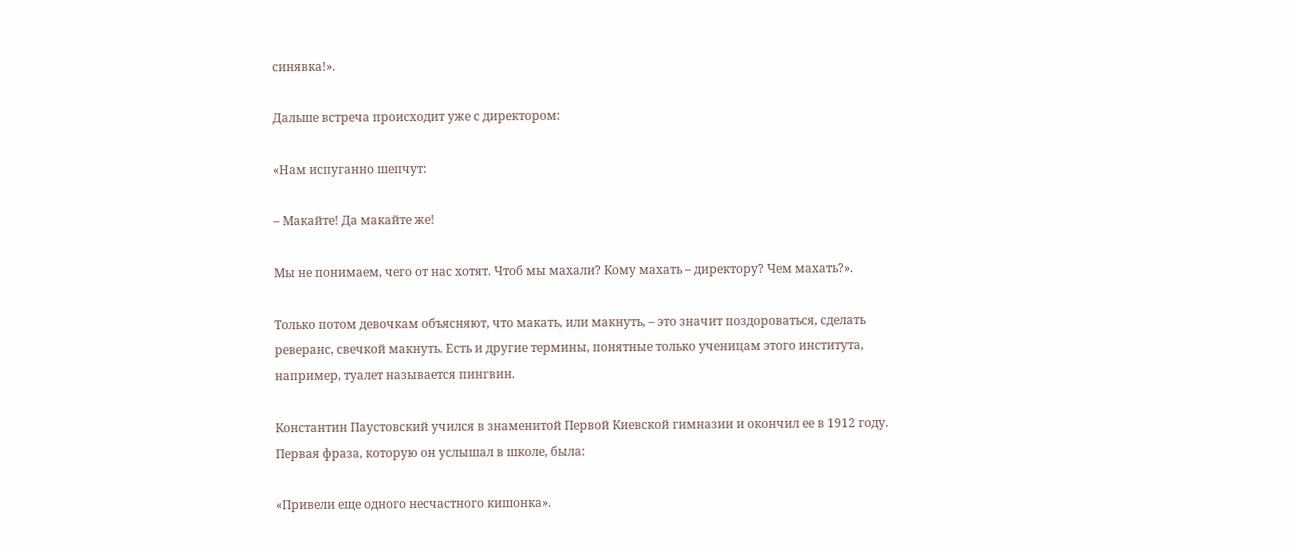синявка!».

Дальше встреча происходит уже с директором:

«Нам испуганно шепчут:

– Макайте! Да макайте же!

Мы не понимаем, чего от нас хотят. Чтоб мы махали? Кому махать – директору? Чем махать?».

Только потом девочкам объясняют, что макать, или макнуть, – это значит поздороваться, сделать реверанс, свечкой макнуть. Есть и другие термины, понятные только ученицам этого института, например, туалет называется пингвин.

Константин Паустовский учился в знаменитой Первой Киевской гимназии и окончил ее в 1912 году. Первая фраза, которую он услышал в школе, была:

«Привели еще одного несчастного кишонка».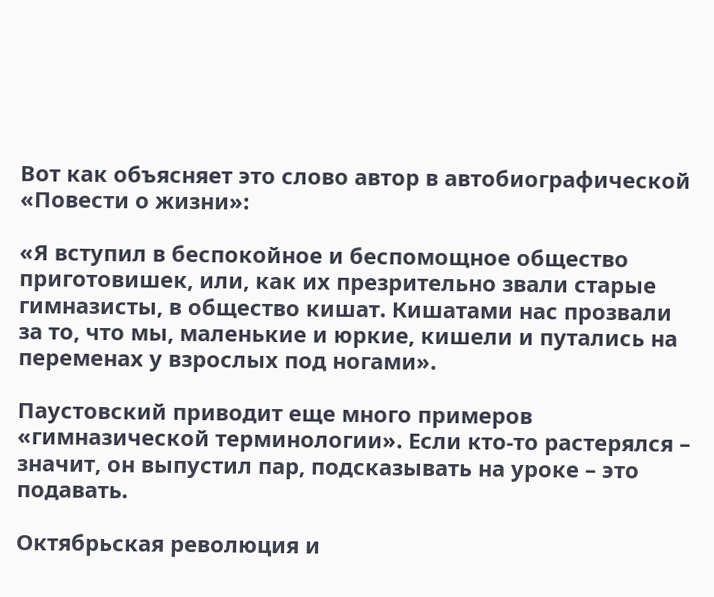Вот как объясняет это слово автор в автобиографической «Повести о жизни»:

«Я вступил в беспокойное и беспомощное общество приготовишек, или, как их презрительно звали старые гимназисты, в общество кишат. Кишатами нас прозвали за то, что мы, маленькие и юркие, кишели и путались на переменах у взрослых под ногами».

Паустовский приводит еще много примеров «гимназической терминологии». Если кто-то растерялся – значит, он выпустил пар, подсказывать на уроке – это подавать.

Октябрьская революция и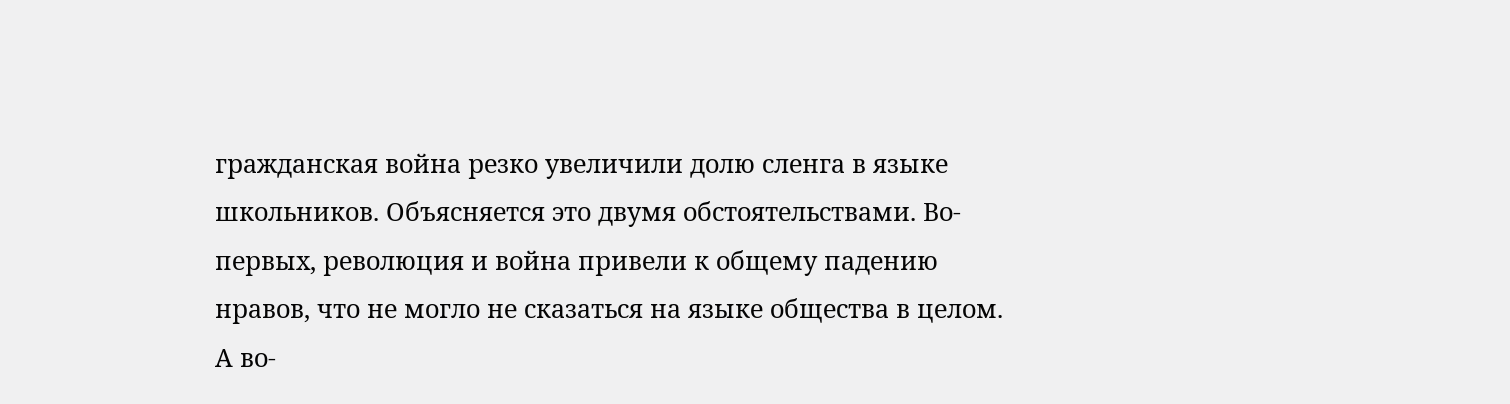гражданская война резко увеличили долю сленга в языке школьников. Объясняется это двумя обстоятельствами. Во-первых, революция и война привели к общему падению нравов, что не могло не сказаться на языке общества в целом. А во-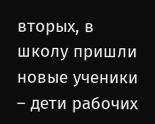вторых, в школу пришли новые ученики – дети рабочих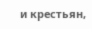и крестьян,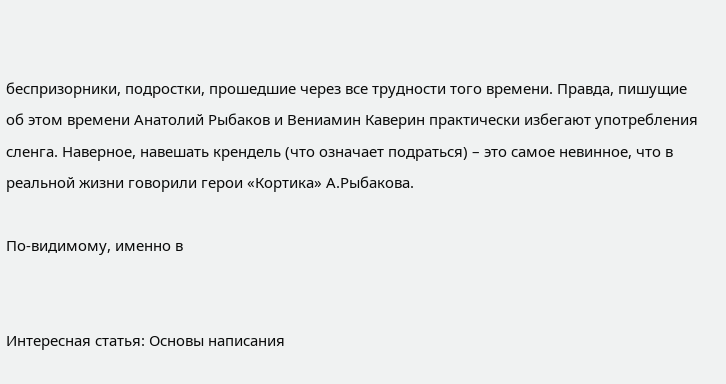беспризорники, подростки, прошедшие через все трудности того времени. Правда, пишущие об этом времени Анатолий Рыбаков и Вениамин Каверин практически избегают употребления сленга. Наверное, навешать крендель (что означает подраться) – это самое невинное, что в реальной жизни говорили герои «Кортика» А.Рыбакова.

По-видимому, именно в


Интересная статья: Основы написания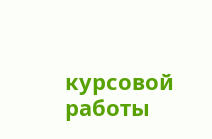курсовой работы